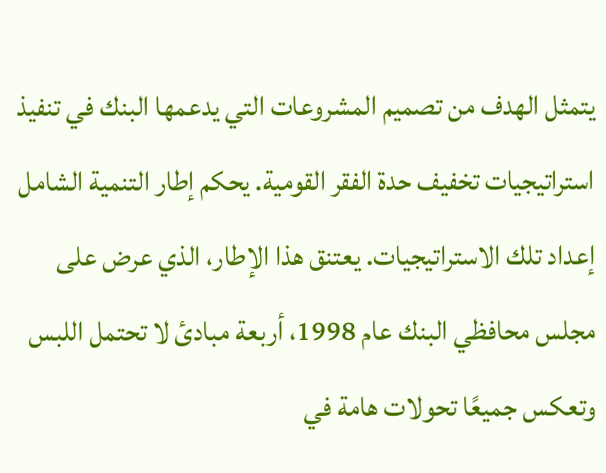يتمثل الهدف من تصميم المشروعات التي يدعمها البنك في تنفيذ استراتيجيات تخفيف حدة الفقر القومية. يحكم إطار التنمية الشامل إعداد تلك الاستراتيجيات. يعتنق هذا الإطار، الذي عرض على مجلس محافظي البنك عام 1998، أربعة مبادئ لا تحتمل اللبس وتعكس جميعًا تحولات هامة في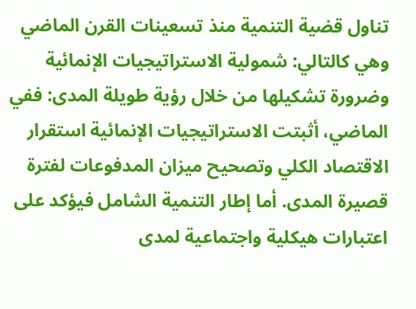تناول قضية التنمية منذ تسعينات القرن الماضي وهي كالتالي: شمولية الاستراتيجيات الإنمائية وضرورة تشكيلها من خلال رؤية طويلة المدى: ففي الماضي، أثبتت الاستراتيجيات الإنمائية استقرار الاقتصاد الكلي وتصحيح ميزان المدفوعات لفترة قصيرة المدى. أما إطار التنمية الشامل فيؤكد على اعتبارات هيكلية واجتماعية لمدى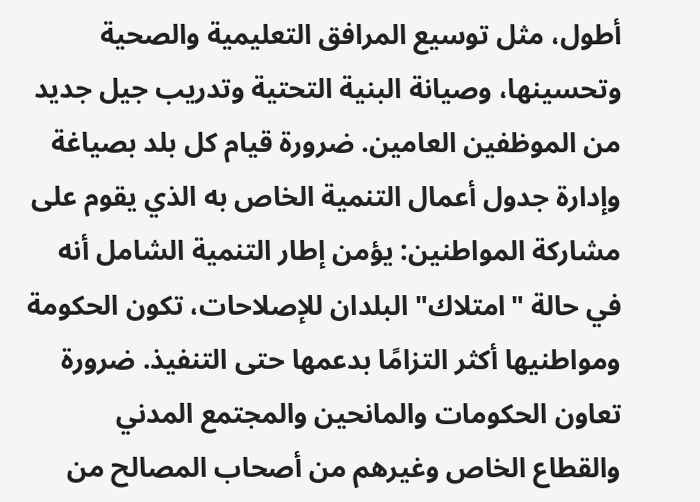أطول، مثل توسيع المرافق التعليمية والصحية وتحسينها، وصيانة البنية التحتية وتدريب جيل جديد من الموظفين العامين. ضرورة قيام كل بلد بصياغة وإدارة جدول أعمال التنمية الخاص به الذي يقوم على مشاركة المواطنين: يؤمن إطار التنمية الشامل أنه في حالة "امتلاك" البلدان للإصلاحات، تكون الحكومة ومواطنيها أكثر التزامًا بدعمها حتى التنفيذ. ضرورة تعاون الحكومات والمانحين والمجتمع المدني والقطاع الخاص وغيرهم من أصحاب المصالح من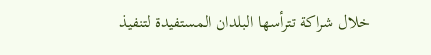خلال شراكة تترأسها البلدان المستفيدة لتنفيذ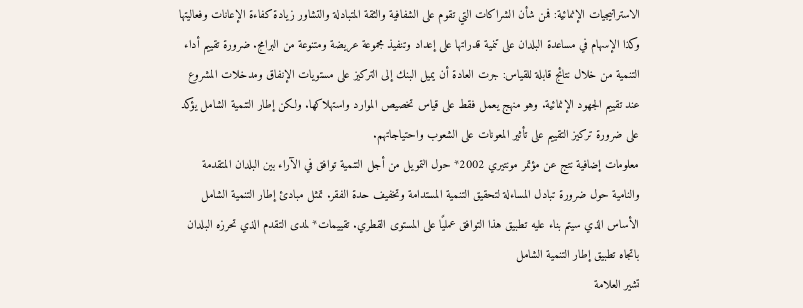الاستراتيجيات الإنمائية: فمن شأن الشراكات التي تقوم على الشفافية والثقة المتبادلة والتشاور زيادة كفاءة الإعانات وفعاليتها وكذا الإسهام في مساعدة البلدان على تنمية قدراتها على إعداد وتنفيذ مجموعة عريضة ومتنوعة من البرامج. ضرورة تقييم أداء التنمية من خلال نتائج قابلة للقياس: جرت العادة أن يميل البنك إلى التركيز على مستويات الإنفاق ومدخلات المشروع عند تقييم الجهود الإنمائية. وهو منهج يعمل فقط على قياس تخصيص الموارد واستهلاكها. ولكن إطار التنمية الشامل يؤكد على ضرورة تركيز التقييم على تأثير المعونات على الشعوب واحتياجاتهم.
معلومات إضافية نتج عن مؤتمر مونتيري 2002* حول التمويل من أجل التنمية توافق في الآراء بين البلدان المتقدمة والنامية حول ضرورة تبادل المساءلة لتحقيق التنمية المستدامة وتخفيف حدة الفقر. تمثل مبادئ إطار التنمية الشامل الأساس الذي سيتم بناء عليه تطبيق هذا التوافق عمليًا على المستوى القطري. تقييمات* لمدى التقدم الذي تحرزه البلدان باتجاه تطبيق إطار التنمية الشامل
تشير العلامة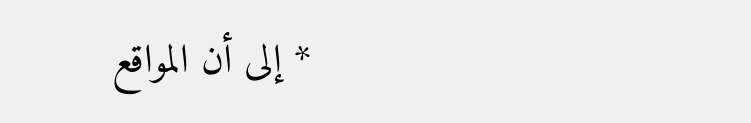* إلى أن المواقع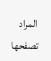المراد تصفحها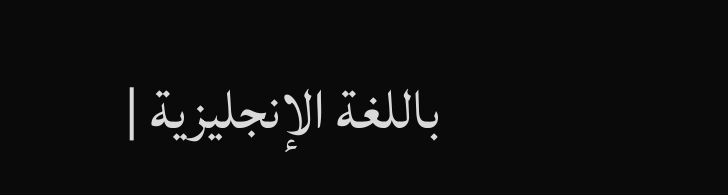باللغة الإنجليزية |